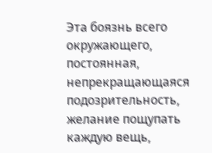Эта боязнь всего окружающего, постоянная, непрекращающаяся подозрительность, желание пощупать каждую вещь,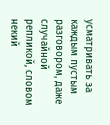усматривать за каждым пустым разговором, даже случайной репликой, словом некий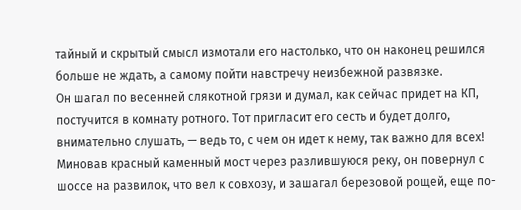тайный и скрытый смысл измотали его настолько, что он наконец решился больше не ждать, а самому пойти навстречу неизбежной развязке.
Он шагал по весенней слякотной грязи и думал, как сейчас придет на КП, постучится в комнату ротного. Тот пригласит его сесть и будет долго, внимательно слушать, — ведь то, с чем он идет к нему, так важно для всех!
Миновав красный каменный мост через разлившуюся реку, он повернул с шоссе на развилок, что вел к совхозу, и зашагал березовой рощей, еще по-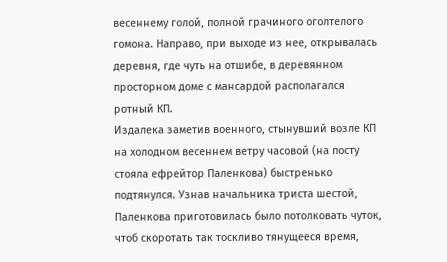весеннему голой, полной грачиного оголтелого гомона. Направо, при выходе из нее, открывалась деревня, где чуть на отшибе, в деревянном просторном доме с мансардой располагался ротный КП.
Издалека заметив военного, стынувший возле КП на холодном весеннем ветру часовой (на посту стояла ефрейтор Паленкова) быстренько подтянулся. Узнав начальника триста шестой, Паленкова приготовилась было потолковать чуток, чтоб скоротать так тоскливо тянущееся время,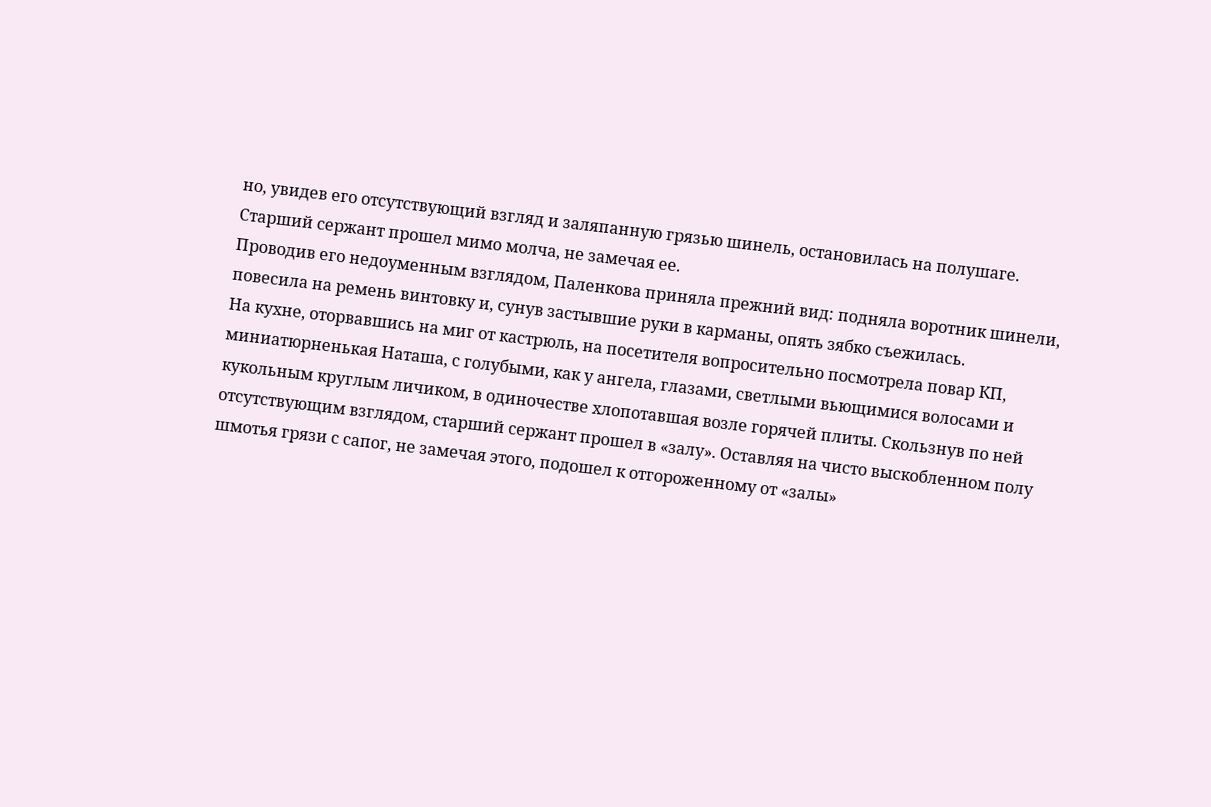но, увидев его отсутствующий взгляд и заляпанную грязью шинель, остановилась на полушаге. Старший сержант прошел мимо молча, не замечая ее.
Проводив его недоуменным взглядом, Паленкова приняла прежний вид: подняла воротник шинели, повесила на ремень винтовку и, сунув застывшие руки в карманы, опять зябко съежилась.
На кухне, оторвавшись на миг от кастрюль, на посетителя вопросительно посмотрела повар КП, миниатюрненькая Наташа, с голубыми, как у ангела, глазами, светлыми вьющимися волосами и кукольным круглым личиком, в одиночестве хлопотавшая возле горячей плиты. Скользнув по ней отсутствующим взглядом, старший сержант прошел в «залу». Оставляя на чисто выскобленном полу шмотья грязи с сапог, не замечая этого, подошел к отгороженному от «залы»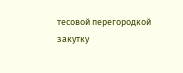тесовой перегородкой закутку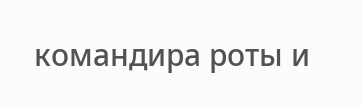командира роты и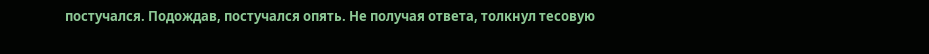постучался. Подождав, постучался опять. Не получая ответа, толкнул тесовую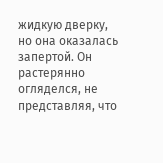жидкую дверку, но она оказалась запертой. Он растерянно огляделся, не представляя, что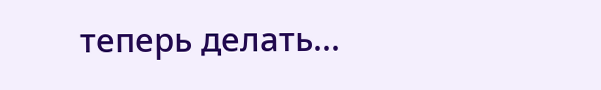теперь делать...